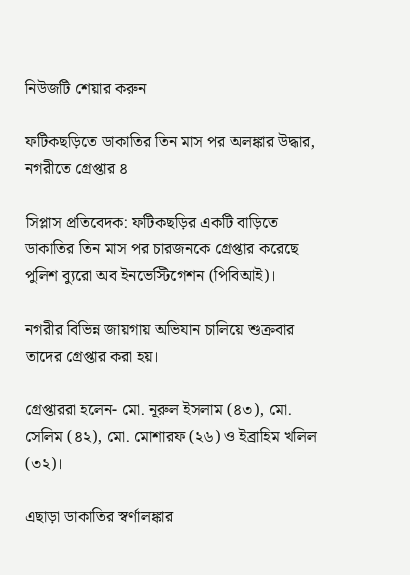নিউজটি শেয়ার করুন

ফটিকছড়িতে ডাকাতির তিন মাস পর অলঙ্কার উদ্ধার, নগরীতে গ্রেপ্তার ৪

সিপ্লাস প্রতিবেদক: ফটিকছড়ির একটি বাড়িতে ডাকাতির তিন মাস পর চারজনকে গ্রেপ্তার করেছে পুলিশ ব্যুরো অব ইনভেস্টিগেশন (পিবিআই)।

নগরীর বিভিন্ন জায়গায় অভিযান চালিয়ে শুক্রবার তাদের গ্রেপ্তার করা হয়।

গ্রেপ্তাররা হলেন- মো. নূরুল ইসলাম (৪৩), মো. সেলিম (৪২), মো. মোশারফ (২৬) ও ইব্রাহিম খলিল (৩২)।

এছাড়া ডাকাতির স্বর্ণালঙ্কার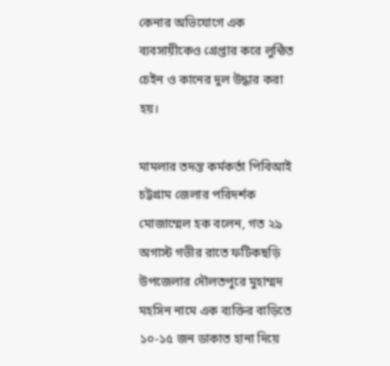কেনার অভিযোগে এক ব্যবসায়ীকেও গ্রেপ্তার করে লুন্ঠিত চেইন ও কানের দুল উদ্ধার করা হয়।

মামলার তদন্ত কর্মকর্তা পিবিআই চট্টগ্রাম জেলার পরিদর্শক মোজাম্মেল হক বলেন, গত ২৯ অগাস্ট গভীর রাতে ফটিকছড়ি উপজেলার দৌলতপুরে মুহাম্মদ মহসিন নামে এক ব্যক্তির বাড়িতে ১০-১৫ জন ডাকাত হানা দিয়ে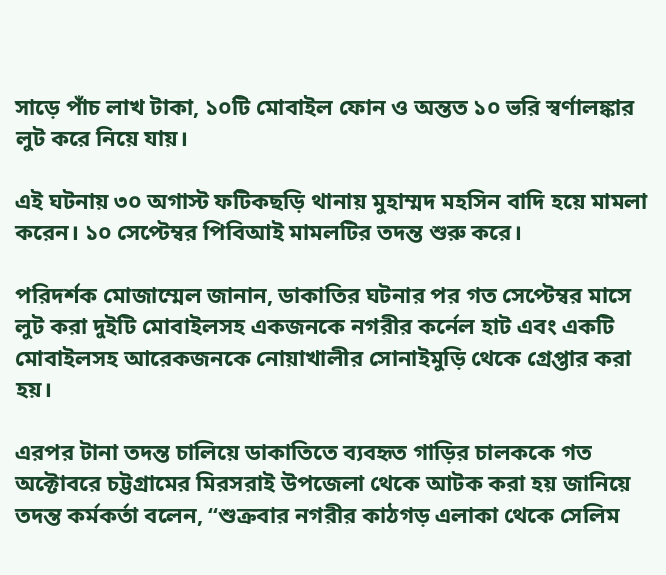সাড়ে পাঁচ লাখ টাকা, ১০টি মোবাইল ফোন ও অন্তত ১০ ভরি স্বর্ণালঙ্কার লুট করে নিয়ে যায়।

এই ঘটনায় ৩০ অগাস্ট ফটিকছড়ি থানায় মুহাম্মদ মহসিন বাদি হয়ে মামলা করেন। ১০ সেপ্টেম্বর পিবিআই মামলটির তদন্ত শুরু করে।

পরিদর্শক মোজাম্মেল জানান, ডাকাতির ঘটনার পর গত সেপ্টেম্বর মাসে লুট করা দুইটি মোবাইলসহ একজনকে নগরীর কর্নেল হাট এবং একটি মোবাইলসহ আরেকজনকে নোয়াখালীর সোনাইমুড়ি থেকে গ্রেপ্তার করা হয়।

এরপর টানা তদন্ত চালিয়ে ডাকাতিতে ব্যবহৃত গাড়ির চালককে গত অক্টোবরে চট্টগ্রামের মিরসরাই উপজেলা থেকে আটক করা হয় জানিয়ে তদন্ত কর্মকর্তা বলেন, “শুক্রবার নগরীর কাঠগড় এলাকা থেকে সেলিম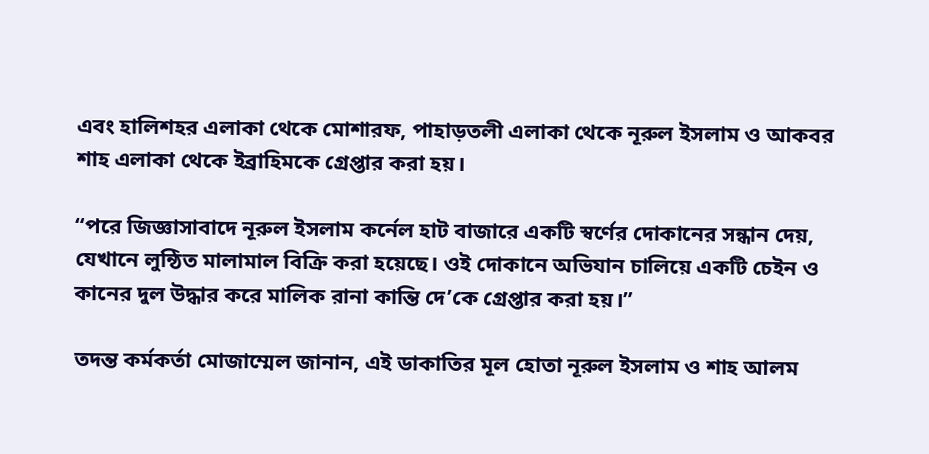এবং হালিশহর এলাকা থেকে মোশারফ, পাহাড়তলী এলাকা থেকে নূরুল ইসলাম ও আকবর শাহ এলাকা থেকে ইব্রাহিমকে গ্রেপ্তার করা হয়।

“পরে জিজ্ঞাসাবাদে নূরুল ইসলাম কর্নেল হাট বাজারে একটি স্বর্ণের দোকানের সন্ধান দেয়, যেখানে লুন্ঠিত মালামাল বিক্রি করা হয়েছে। ওই দোকানে অভিযান চালিয়ে একটি চেইন ও কানের দুল উদ্ধার করে মালিক রানা কান্তি দে’কে গ্রেপ্তার করা হয়।”

তদন্ত কর্মকর্তা মোজাম্মেল জানান, এই ডাকাতির মূল হোতা নূরুল ইসলাম ও শাহ আলম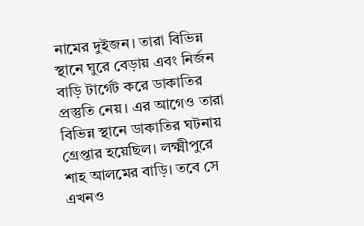নামের দুইজন। তারা বিভিন্ন স্থানে ঘুরে বেড়ায় এবং নির্জন বাড়ি টার্গেট করে ডাকাতির প্রস্তুতি নেয়। এর আগেও তারা বিভিন্ন স্থানে ডাকাতির ঘটনায় গ্রেপ্তার হয়েছিল। লক্ষ্মীপুরে শাহ আলমের বাড়ি। তবে সে এখনও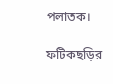পলাতক।

ফটিকছড়ির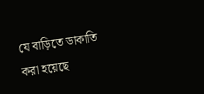যে বাড়িতে ডাকাতি করা হয়েছে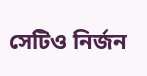সেটিও নির্জন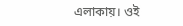এলাকায়। ওই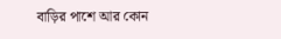বাড়ির পাশে আর কোন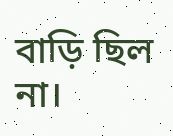বাড়ি ছিল না।